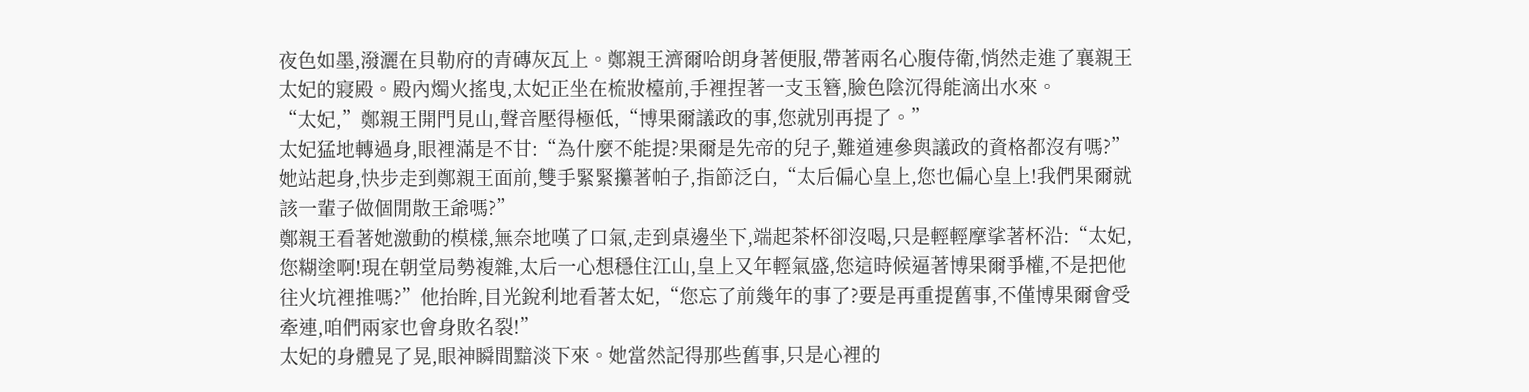夜色如墨,潑灑在貝勒府的青磚灰瓦上。鄭親王濟爾哈朗身著便服,帶著兩名心腹侍衛,悄然走進了襄親王太妃的寢殿。殿內燭火搖曳,太妃正坐在梳妝檯前,手裡捏著一支玉簪,臉色陰沉得能滴出水來。
“太妃,”鄭親王開門見山,聲音壓得極低,“博果爾議政的事,您就別再提了。”
太妃猛地轉過身,眼裡滿是不甘:“為什麼不能提?果爾是先帝的兒子,難道連參與議政的資格都沒有嗎?”她站起身,快步走到鄭親王面前,雙手緊緊攥著帕子,指節泛白,“太后偏心皇上,您也偏心皇上!我們果爾就該一輩子做個閒散王爺嗎?”
鄭親王看著她激動的模樣,無奈地嘆了口氣,走到桌邊坐下,端起茶杯卻沒喝,只是輕輕摩挲著杯沿:“太妃,您糊塗啊!現在朝堂局勢複雜,太后一心想穩住江山,皇上又年輕氣盛,您這時候逼著博果爾爭權,不是把他往火坑裡推嗎?”他抬眸,目光銳利地看著太妃,“您忘了前幾年的事了?要是再重提舊事,不僅博果爾會受牽連,咱們兩家也會身敗名裂!”
太妃的身體晃了晃,眼神瞬間黯淡下來。她當然記得那些舊事,只是心裡的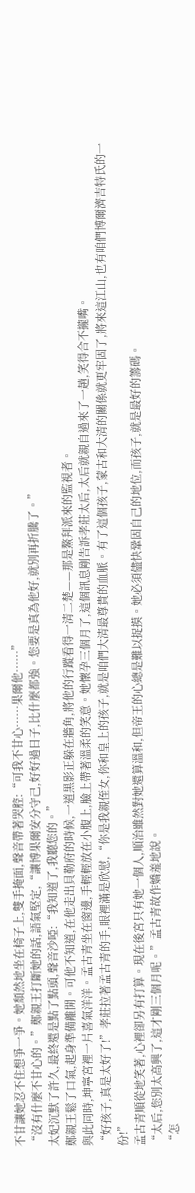不甘讓她忍不住想爭一爭。她頹然地坐在椅子上,雙手掩面,聲音帶著哭腔:“可我不甘心……果爾他……”
“沒有什麼不甘心的。”鄭親王打斷她的話,語氣堅定,“讓博果爾安分守己,好好過日子,比什麼都強。您要是真為他好,就別再折騰了。”
太妃沉默了許久,最終還是點了點頭,聲音沙啞:“我知道了,我聽您的。”
鄭親王鬆了口氣,起身準備離開。可他不知道,在他走出貝勒府的時候,一道黑影正躲在牆角,將他的行蹤看得一清二楚——那是鰲拜派來的監視者。
與此同時,坤寧宮裡一片喜氣洋洋。孟古青坐在窗邊,手輕輕放在小腹上,臉上帶著溫柔的笑意。她懷孕三個月了,這個訊息剛告訴孝莊太后,太后就親自過來了一趟,笑得合不攏嘴。
“好孩子,真是太好了!”孝莊拉著孟古青的手,眼裡滿是欣慰,“你是我親侄女,你和皇上的孩子,就是咱們大清最尊貴的血脈。有了這個孩子,蒙古和大清的關係就更牢固了,將來這江山,也有咱們博爾濟吉特氏的一份!”
孟古青順從地笑著,心裡卻另有打算。現在後宮只有她一個人,順治雖然對她還算溫和,但帝王的心總是難以捉摸。她必須儘快鞏固自己的地位,而孩子,就是最好的籌碼。
“太后,您別太高興了,這才剛三個月呢。”孟古青故作嬌羞地說。
“怎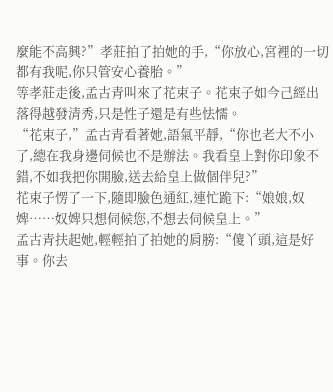麼能不高興?”孝莊拍了拍她的手,“你放心,宮裡的一切都有我呢,你只管安心養胎。”
等孝莊走後,孟古青叫來了花束子。花束子如今己經出落得越發清秀,只是性子還是有些怯懦。
“花束子,”孟古青看著她,語氣平靜,“你也老大不小了,總在我身邊伺候也不是辦法。我看皇上對你印象不錯,不如我把你開臉,送去給皇上做個伴兒?”
花束子愣了一下,隨即臉色通紅,連忙跪下:“娘娘,奴婢……奴婢只想伺候您,不想去伺候皇上。”
孟古青扶起她,輕輕拍了拍她的肩膀:“傻丫頭,這是好事。你去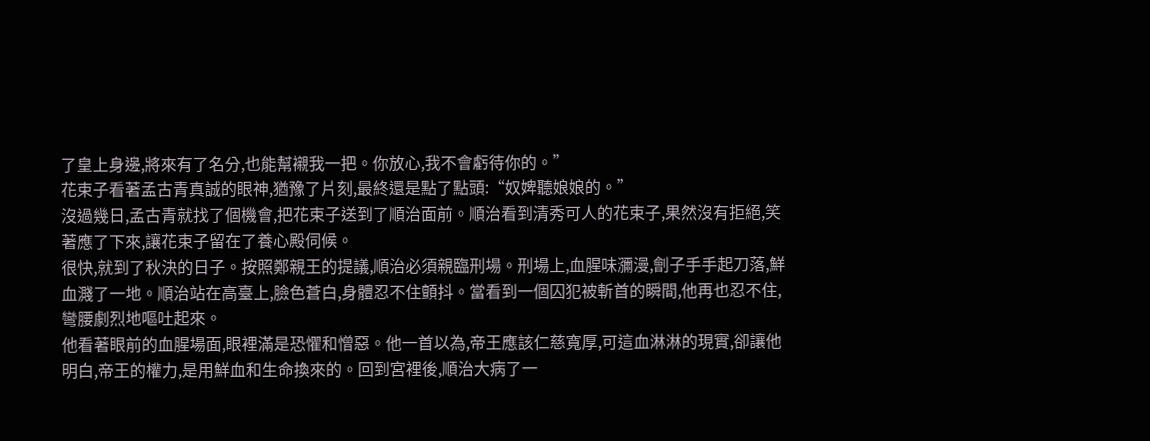了皇上身邊,將來有了名分,也能幫襯我一把。你放心,我不會虧待你的。”
花束子看著孟古青真誠的眼神,猶豫了片刻,最終還是點了點頭:“奴婢聽娘娘的。”
沒過幾日,孟古青就找了個機會,把花束子送到了順治面前。順治看到清秀可人的花束子,果然沒有拒絕,笑著應了下來,讓花束子留在了養心殿伺候。
很快,就到了秋決的日子。按照鄭親王的提議,順治必須親臨刑場。刑場上,血腥味瀰漫,劊子手手起刀落,鮮血濺了一地。順治站在高臺上,臉色蒼白,身體忍不住顫抖。當看到一個囚犯被斬首的瞬間,他再也忍不住,彎腰劇烈地嘔吐起來。
他看著眼前的血腥場面,眼裡滿是恐懼和憎惡。他一首以為,帝王應該仁慈寬厚,可這血淋淋的現實,卻讓他明白,帝王的權力,是用鮮血和生命換來的。回到宮裡後,順治大病了一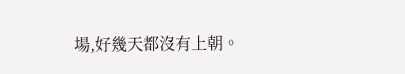場,好幾天都沒有上朝。